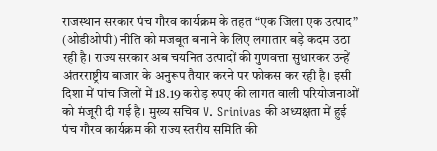राजस्थान सरकार पंच गौरव कार्यक्रम के तहत “एक जिला एक उत्पाद” (ओडीओपी) नीति को मजबूत बनाने के लिए लगातार बड़े कदम उठा रही है। राज्य सरकार अब चयनित उत्पादों की गुणवत्ता सुधारकर उन्हें अंतरराष्ट्रीय बाजार के अनुरूप तैयार करने पर फोकस कर रही है। इसी दिशा में पांच जिलों में 18.19 करोड़ रुपए की लागत वाली परियोजनाओं को मंजूरी दी गई है। मुख्य सचिव V. Srinivas की अध्यक्षता में हुई पंच गौरव कार्यक्रम की राज्य स्तरीय समिति की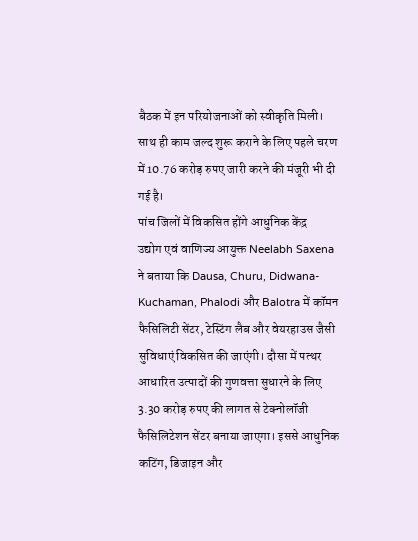बैठक में इन परियोजनाओं को स्वीकृति मिली। साथ ही काम जल्द शुरू कराने के लिए पहले चरण में 10.76 करोड़ रुपए जारी करने की मंजूरी भी दी गई है।
पांच जिलों में विकसित होंगे आधुनिक केंद्र
उद्योग एवं वाणिज्य आयुक्त Neelabh Saxena ने बताया कि Dausa, Churu, Didwana-Kuchaman, Phalodi और Balotra में कॉमन फैसिलिटी सेंटर, टेस्टिंग लैब और वेयरहाउस जैसी सुविधाएं विकसित की जाएंगी। दौसा में पत्थर आधारित उत्पादों की गुणवत्ता सुधारने के लिए 3.30 करोड़ रुपए की लागत से टेक्नोलॉजी फैसिलिटेशन सेंटर बनाया जाएगा। इससे आधुनिक कटिंग, डिजाइन और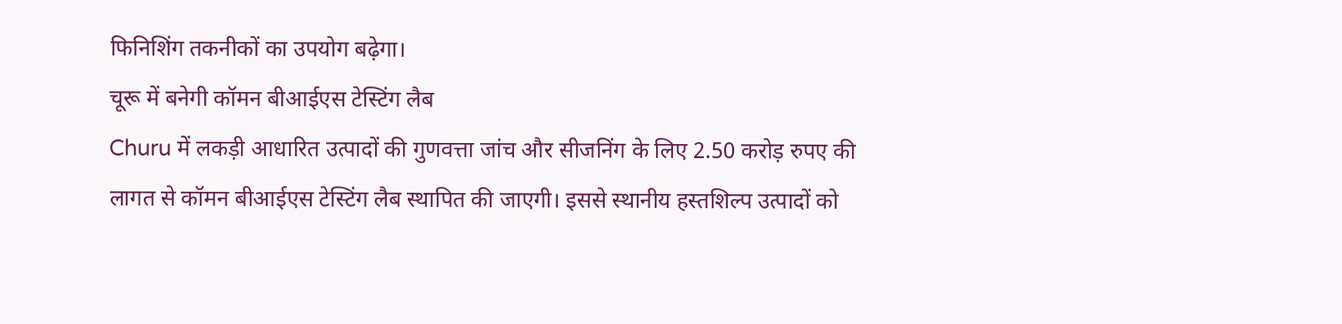फिनिशिंग तकनीकों का उपयोग बढ़ेगा।
चूरू में बनेगी कॉमन बीआईएस टेस्टिंग लैब
Churu में लकड़ी आधारित उत्पादों की गुणवत्ता जांच और सीजनिंग के लिए 2.50 करोड़ रुपए की लागत से कॉमन बीआईएस टेस्टिंग लैब स्थापित की जाएगी। इससे स्थानीय हस्तशिल्प उत्पादों को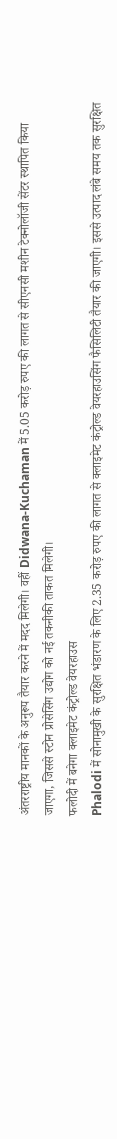अंतरराष्ट्रीय मानकों के अनुरूप तैयार करने में मदद मिलेगी। वहीं Didwana-Kuchaman में 5.05 करोड़ रुपए की लागत से सीएनसी मशीन टेक्नोलॉजी सेंटर स्थापित किया जाएगा, जिससे स्टोन प्रोसेसिंग उद्योग को नई तकनीकी ताकत मिलेगी।
फलोदी में बनेगा क्लाइमेट कंट्रोल्ड वेयरहाउस
Phalodi में सोनामुखी के सुरक्षित भंडारण के लिए 2.35 करोड़ रुपए की लागत से क्लाइमेट कंट्रोल्ड वेयरहाउसिंग फैसिलिटी तैयार की जाएगी। इससे उत्पाद लंबे समय तक सुरक्षित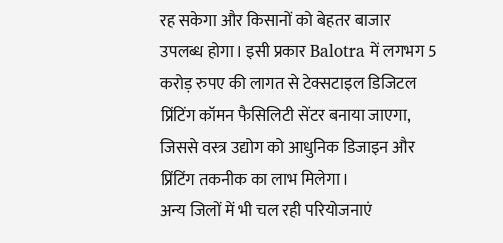रह सकेगा और किसानों को बेहतर बाजार उपलब्ध होगा। इसी प्रकार Balotra में लगभग 5 करोड़ रुपए की लागत से टेक्सटाइल डिजिटल प्रिंटिंग कॉमन फैसिलिटी सेंटर बनाया जाएगा, जिससे वस्त्र उद्योग को आधुनिक डिजाइन और प्रिंटिंग तकनीक का लाभ मिलेगा।
अन्य जिलों में भी चल रही परियोजनाएं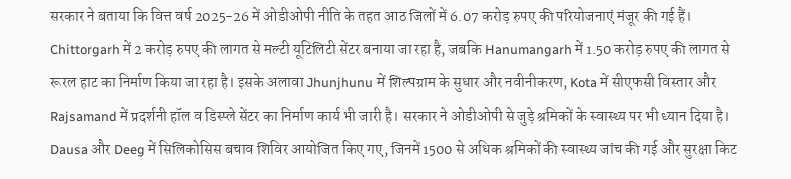सरकार ने बताया कि वित्त वर्ष 2025-26 में ओडीओपी नीति के तहत आठ जिलों में 6.07 करोड़ रुपए की परियोजनाएं मंजूर की गई हैं। Chittorgarh में 2 करोड़ रुपए की लागत से मल्टी यूटिलिटी सेंटर बनाया जा रहा है, जबकि Hanumangarh में 1.50 करोड़ रुपए की लागत से रूरल हाट का निर्माण किया जा रहा है। इसके अलावा Jhunjhunu में शिल्पग्राम के सुधार और नवीनीकरण, Kota में सीएफसी विस्तार और Rajsamand में प्रदर्शनी हॉल व डिस्प्ले सेंटर का निर्माण कार्य भी जारी है। सरकार ने ओडीओपी से जुड़े श्रमिकों के स्वास्थ्य पर भी ध्यान दिया है। Dausa और Deeg में सिलिकोसिस बचाव शिविर आयोजित किए गए, जिनमें 1500 से अधिक श्रमिकों की स्वास्थ्य जांच की गई और सुरक्षा किट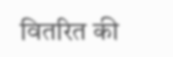वितरित की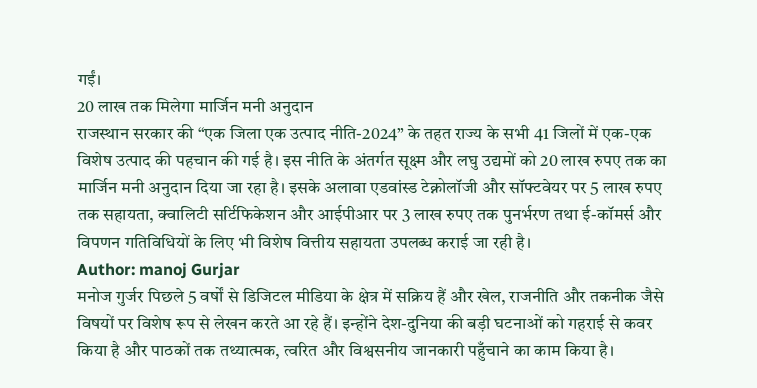गईं।
20 लाख तक मिलेगा मार्जिन मनी अनुदान
राजस्थान सरकार की “एक जिला एक उत्पाद नीति-2024” के तहत राज्य के सभी 41 जिलों में एक-एक विशेष उत्पाद की पहचान की गई है। इस नीति के अंतर्गत सूक्ष्म और लघु उद्यमों को 20 लाख रुपए तक का मार्जिन मनी अनुदान दिया जा रहा है। इसके अलावा एडवांस्ड टेक्नोलॉजी और सॉफ्टवेयर पर 5 लाख रुपए तक सहायता, क्वालिटी सर्टिफिकेशन और आईपीआर पर 3 लाख रुपए तक पुनर्भरण तथा ई-कॉमर्स और विपणन गतिविधियों के लिए भी विशेष वित्तीय सहायता उपलब्ध कराई जा रही है।
Author: manoj Gurjar
मनोज गुर्जर पिछले 5 वर्षों से डिजिटल मीडिया के क्षेत्र में सक्रिय हैं और खेल, राजनीति और तकनीक जैसे विषयों पर विशेष रूप से लेखन करते आ रहे हैं। इन्होंने देश-दुनिया की बड़ी घटनाओं को गहराई से कवर किया है और पाठकों तक तथ्यात्मक, त्वरित और विश्वसनीय जानकारी पहुँचाने का काम किया है।